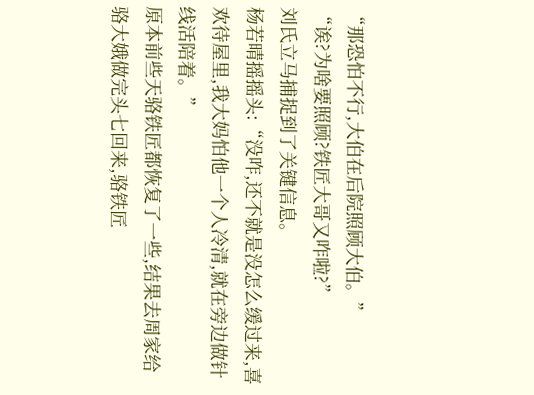“那恐怕不行,大伯在后院照顾大伯。”
“诶?为啥要照顾?铁匠大哥又咋啦?”
刘氏立马捕捉到了关键信息。
杨若晴摇摇头:“没咋,还不就是没怎么缓过来,喜欢待屋里,我大妈怕他一个人冷清,就在旁边做针线活陪着。”
原本前些天骆铁匠都恢复了一些,结果去周家给骆大娥做完头七回来,骆铁匠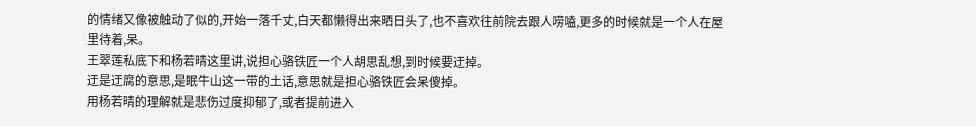的情绪又像被触动了似的,开始一落千丈,白天都懒得出来晒日头了,也不喜欢往前院去跟人唠嗑,更多的时候就是一个人在屋里待着,呆。
王翠莲私底下和杨若晴这里讲,说担心骆铁匠一个人胡思乱想,到时候要迂掉。
迂是迂腐的意思,是眠牛山这一带的土话,意思就是担心骆铁匠会呆傻掉。
用杨若晴的理解就是悲伤过度抑郁了,或者提前进入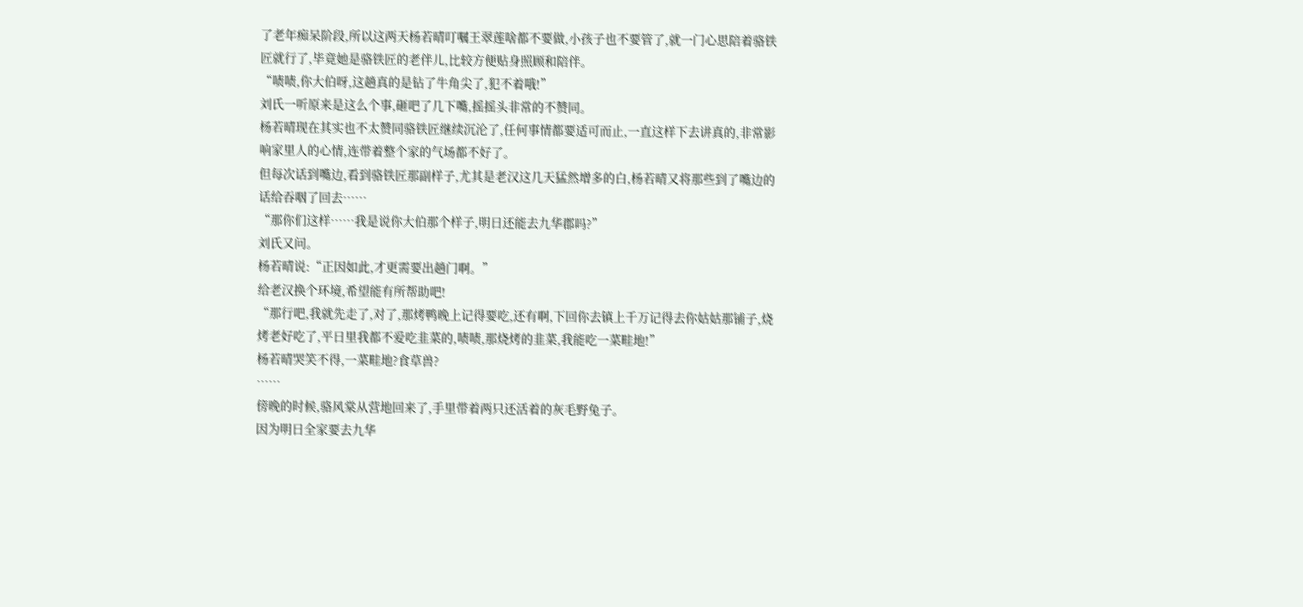了老年痴呆阶段,所以这两天杨若晴叮嘱王翠莲啥都不要做,小孩子也不要管了,就一门心思陪着骆铁匠就行了,毕竟她是骆铁匠的老伴儿,比较方便贴身照顾和陪伴。
“啧啧,你大伯呀,这趟真的是钻了牛角尖了,犯不着哦!”
刘氏一听原来是这么个事,砸吧了几下嘴,摇摇头非常的不赞同。
杨若晴现在其实也不太赞同骆铁匠继续沉沦了,任何事情都要适可而止,一直这样下去讲真的,非常影响家里人的心情,连带着整个家的气场都不好了。
但每次话到嘴边,看到骆铁匠那副样子,尤其是老汉这几天猛然增多的白,杨若晴又将那些到了嘴边的话给吞咽了回去……
“那你们这样……我是说你大伯那个样子,明日还能去九华郡吗?”
刘氏又问。
杨若晴说:“正因如此,才更需要出趟门啊。”
给老汉换个环境,希望能有所帮助吧!
“那行吧,我就先走了,对了,那烤鸭晚上记得要吃,还有啊,下回你去镇上千万记得去你姑姑那铺子,烧烤老好吃了,平日里我都不爱吃韭菜的,啧啧,那烧烤的韭菜,我能吃一菜畦地!”
杨若晴哭笑不得,一菜畦地?食草兽?
……
傍晚的时候,骆风棠从营地回来了,手里带着两只还活着的灰毛野兔子。
因为明日全家要去九华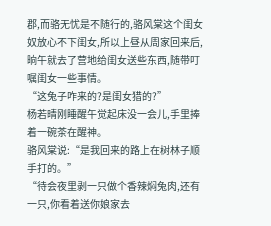郡,而骆无忧是不随行的,骆风棠这个闺女奴放心不下闺女,所以上昼从周家回来后,晌午就去了营地给闺女送些东西,随带叮嘱闺女一些事情。
“这兔子咋来的?是闺女猎的?”
杨若晴刚睡醒午觉起床没一会儿,手里捧着一碗茶在醒神。
骆风棠说:“是我回来的路上在树林子顺手打的。”
“待会夜里剥一只做个香辣焖兔肉,还有一只,你看着送你娘家去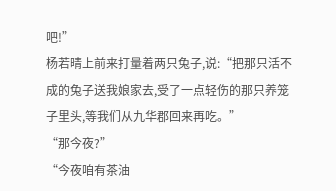吧!”
杨若晴上前来打量着两只兔子,说:“把那只活不成的兔子送我娘家去,受了一点轻伤的那只养笼子里头,等我们从九华郡回来再吃。”
“那今夜?”
“今夜咱有茶油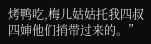烤鸭吃,梅儿姑姑托我四叔四婶他们捎带过来的。”